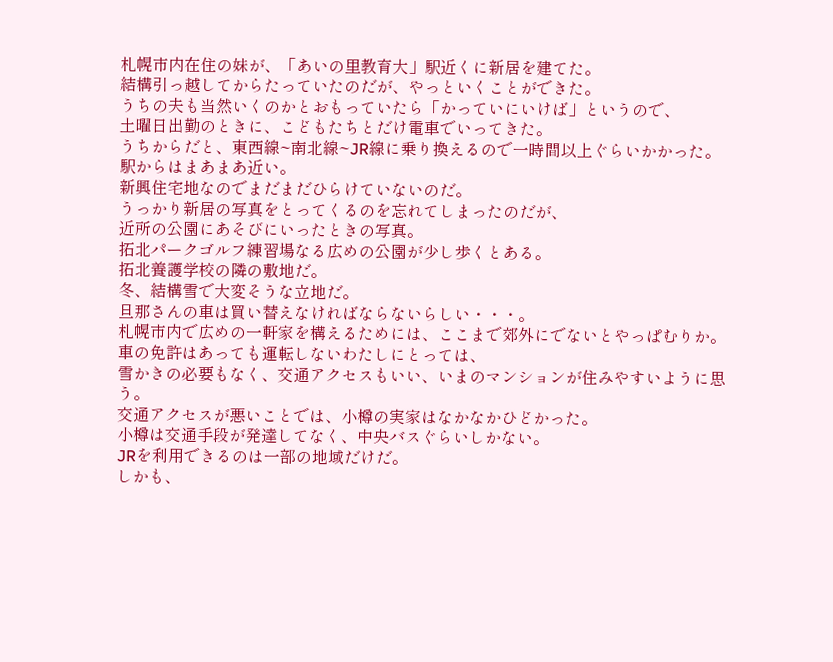札幌市内在住の妹が、「あいの里教育大」駅近くに新居を建てた。
結構引っ越してからたっていたのだが、やっといくことができた。
うちの夫も当然いくのかとおもっていたら「かっていにいけば」というので、
土曜日出勤のときに、こどもたちとだけ電車でいってきた。
うちからだと、東西線~南北線~JR線に乗り換えるので一時間以上ぐらいかかった。
駅からはまあまあ近い。
新興住宅地なのでまだまだひらけていないのだ。
うっかり新居の写真をとってくるのを忘れてしまったのだが、
近所の公園にあそびにいったときの写真。
拓北パークゴルフ練習場なる広めの公園が少し歩くとある。
拓北養護学校の隣の敷地だ。
冬、結構雪で大変そうな立地だ。
旦那さんの車は買い替えなければならないらしい・・・。
札幌市内で広めの一軒家を構えるためには、ここまで郊外にでないとやっぱむりか。
車の免許はあっても運転しないわたしにとっては、
雪かきの必要もなく、交通アクセスもいい、いまのマンションが住みやすいように思う。
交通アクセスが悪いことでは、小樽の実家はなかなかひどかった。
小樽は交通手段が発達してなく、中央バスぐらいしかない。
JRを利用できるのは一部の地域だけだ。
しかも、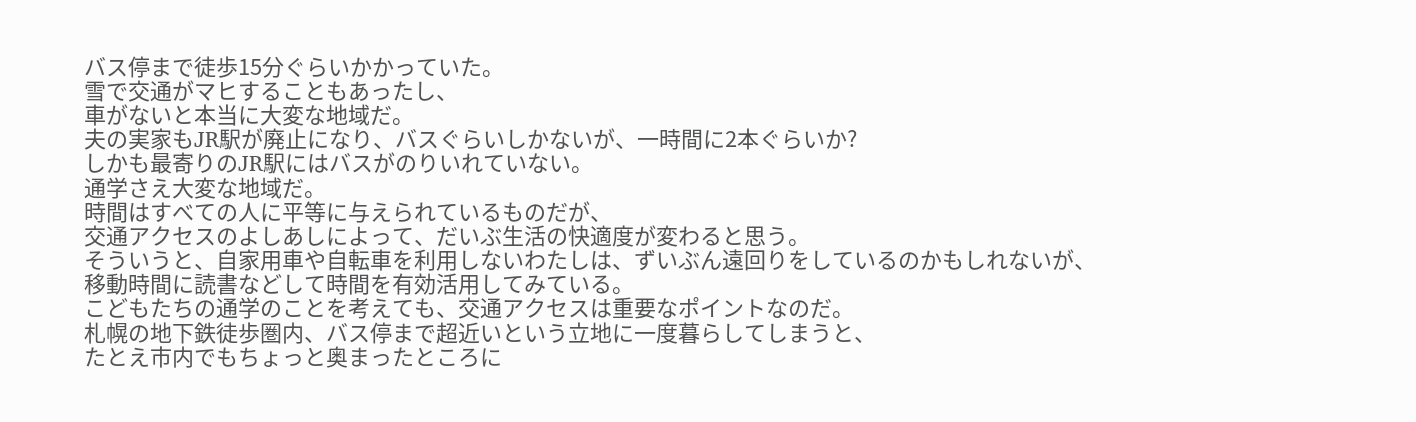バス停まで徒歩15分ぐらいかかっていた。
雪で交通がマヒすることもあったし、
車がないと本当に大変な地域だ。
夫の実家もJR駅が廃止になり、バスぐらいしかないが、一時間に2本ぐらいか?
しかも最寄りのJR駅にはバスがのりいれていない。
通学さえ大変な地域だ。
時間はすべての人に平等に与えられているものだが、
交通アクセスのよしあしによって、だいぶ生活の快適度が変わると思う。
そういうと、自家用車や自転車を利用しないわたしは、ずいぶん遠回りをしているのかもしれないが、
移動時間に読書などして時間を有効活用してみている。
こどもたちの通学のことを考えても、交通アクセスは重要なポイントなのだ。
札幌の地下鉄徒歩圏内、バス停まで超近いという立地に一度暮らしてしまうと、
たとえ市内でもちょっと奥まったところに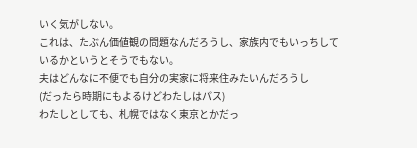いく気がしない。
これは、たぶん価値観の問題なんだろうし、家族内でもいっちしているかというとそうでもない。
夫はどんなに不便でも自分の実家に将来住みたいんだろうし
(だったら時期にもよるけどわたしはパス)
わたしとしても、札幌ではなく東京とかだっ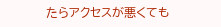たらアクセスが悪くても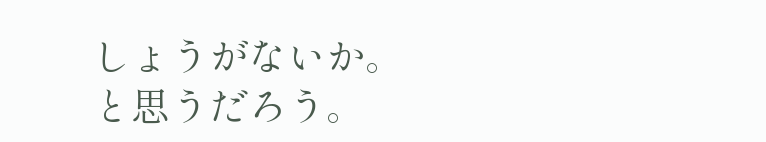しょうがないか。と思うだろう。